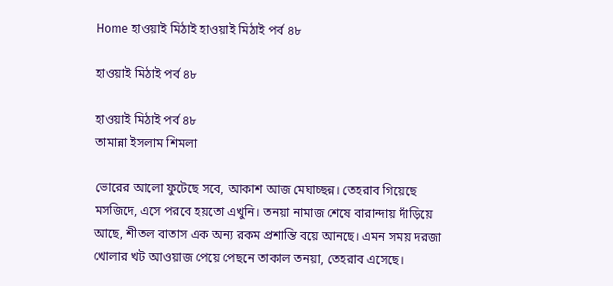Home হাওয়াই মিঠাই হাওয়াই মিঠাই পর্ব ৪৮

হাওয়াই মিঠাই পর্ব ৪৮

হাওয়াই মিঠাই পর্ব ৪৮
তামান্না ইসলাম শিমলা

ভোরের আলো ফুটেছে সবে, আকাশ আজ মেঘাচ্ছন্ন। তেহরাব গিয়েছে মসজিদে, এসে পরবে হয়তো এখুনি। তনয়া নামাজ শেষে বারান্দায় দাঁড়িয়ে আছে, শীতল বাতাস এক অন্য রকম প্রশান্তি বয়ে আনছে। এমন সময় দরজা খোলার খট আওয়াজ পেয়ে পেছনে তাকাল তনয়া, তেহরাব এসেছে।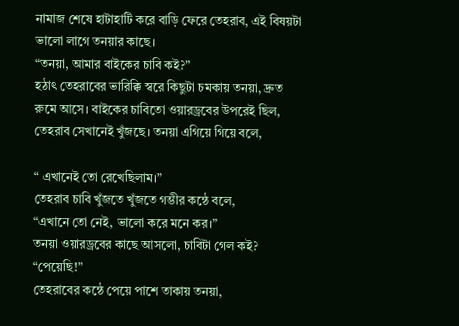নামাজ শেষে হাটাহাটি করে বাড়ি ফেরে তেহরাব, এই বিষয়টা ভালো লাগে তনয়ার কাছে।
“তনয়া, আমার বাইকের চাবি কই?”
হঠাৎ তেহরাবের ভারিক্কি স্বরে কিছুটা চমকায় তনয়া, দ্রুত রুমে আসে। বাইকের চাবিতো ওয়ারড্রবের উপরেই ছিল, তেহরাব সেখানেই খুঁজছে। তনয়া এগিয়ে গিয়ে বলে,

“ এখানেই তো রেখেছিলাম।”
তেহরাব চাবি খুঁজতে খুঁজতে গম্ভীর কন্ঠে বলে,
“এখানে তো নেই, ভালো করে মনে কর।”
তনয়া ওয়ারড্রবের কাছে আসলো, চাবিটা গেল কই?
“পেয়েছি!”
তেহরাবের কন্ঠে পেয়ে পাশে তাকায় তনয়া,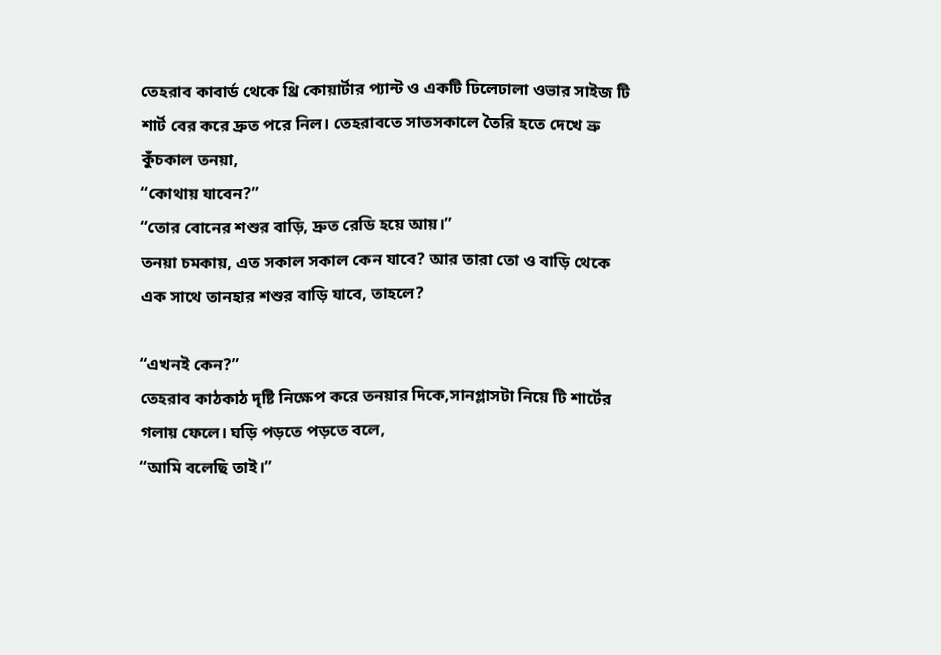তেহরাব কাবার্ড থেকে থ্রি কোয়ার্টার প্যান্ট ও একটি ঢিলেঢালা ওভার সাইজ টি শার্ট বের করে দ্রুত পরে নিল। তেহরাবতে সাতসকালে তৈরি হতে দেখে ভ্রু কুঁচকাল তনয়া,
“কোথায় যাবেন?”
“তোর বোনের শশুর বাড়ি, দ্রুত রেডি হয়ে আয়।”
তনয়া চমকায়, এত সকাল সকাল কেন যাবে? আর তারা তো ও বাড়ি থেকে এক সাথে তানহার শশুর বাড়ি যাবে, তাহলে?

“এখনই কেন?”
তেহরাব কাঠকাঠ দৃষ্টি নিক্ষেপ করে তনয়ার দিকে,সানগ্লাসটা নিয়ে টি শার্টের গলায় ফেলে। ঘড়ি পড়তে পড়তে বলে,
“আমি বলেছি তাই।”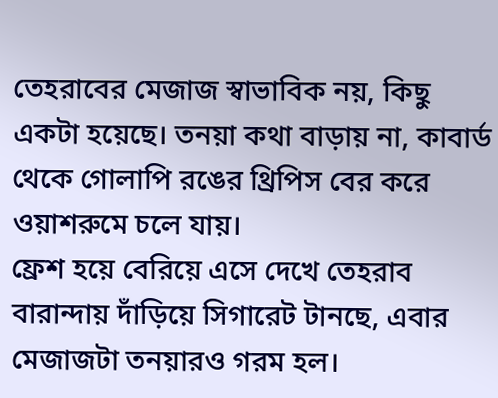তেহরাবের মেজাজ স্বাভাবিক নয়, কিছু একটা হয়েছে। তনয়া কথা বাড়ায় না, কাবার্ড থেকে গোলাপি রঙের থ্রিপিস বের করে ওয়াশরুমে চলে যায়।
ফ্রেশ হয়ে বেরিয়ে এসে দেখে তেহরাব বারান্দায় দাঁড়িয়ে সিগারেট টানছে, এবার মেজাজটা তনয়ারও গরম হল।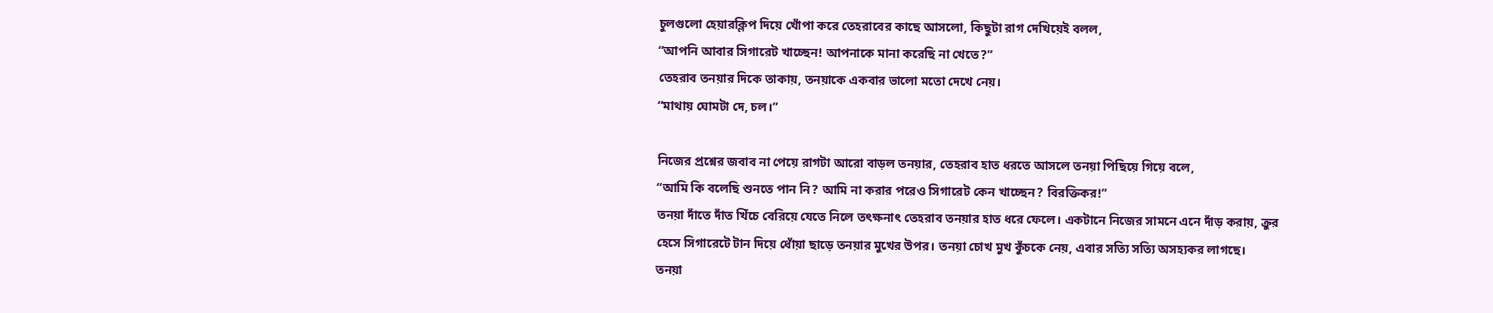চুলগুলো হেয়ারক্লিপ দিয়ে খোঁপা করে তেহরাবের কাছে আসলো, কিছুটা রাগ দেখিয়েই বলল,
“আপনি আবার সিগারেট খাচ্ছেন! আপনাকে মানা করেছি না খেতে?”
তেহরাব তনয়ার দিকে তাকায়, তনয়াকে একবার ভালো মতো দেখে নেয়।
“মাথায় ঘোমটা দে, চল।”

নিজের প্রশ্নের জবাব না পেয়ে রাগটা আরো বাড়ল তনয়ার, তেহরাব হাত ধরতে আসলে তনয়া পিছিয়ে গিয়ে বলে,
“আমি কি বলেছি শুনতে পান নি? আমি না করার পরেও সিগারেট কেন খাচ্ছেন? বিরক্তিকর!”
তনয়া দাঁতে দাঁত খিঁচে বেরিয়ে যেতে নিলে তৎক্ষনাৎ তেহরাব তনয়ার হাত ধরে ফেলে। একটানে নিজের সামনে এনে দাঁড় করায়, ক্রুর হেসে সিগারেটে টান দিয়ে ধোঁয়া ছাড়ে তনয়ার মুখের উপর। তনয়া চোখ মুখ কুঁচকে নেয়, এবার সত্যি সত্যি অসহ্যকর লাগছে।
তনয়া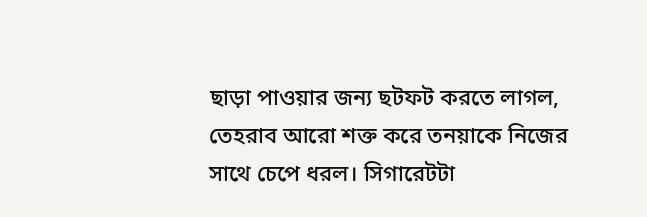ছাড়া পাওয়ার জন্য ছটফট করতে লাগল, তেহরাব আরো শক্ত করে তনয়াকে নিজের সাথে চেপে ধরল। সিগারেটটা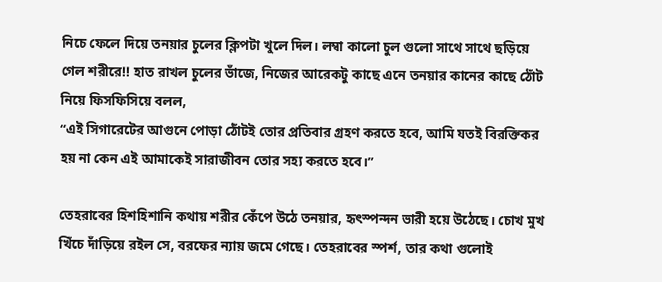নিচে ফেলে দিয়ে তনয়ার চুলের ক্লিপটা খুলে দিল। লম্বা কালো চুল গুলো সাথে সাথে ছড়িয়ে গেল শরীরে!! হাত রাখল চুলের ভাঁজে, নিজের আরেকটু কাছে এনে তনয়ার কানের কাছে ঠোঁট নিয়ে ফিসফিসিয়ে বলল,
“এই সিগারেটের আগুনে পোড়া ঠোঁটই তোর প্রতিবার গ্রহণ করতে হবে, আমি যতই বিরক্তিকর হয় না কেন এই আমাকেই সারাজীবন তোর সহ্য করতে হবে।”

তেহরাবের হিশহিশানি কথায় শরীর কেঁপে উঠে তনয়ার, হৃৎস্পন্দন ভারী হয়ে উঠেছে। চোখ মুখ খিঁচে দাঁড়িয়ে রইল সে, বরফের ন্যায় জমে গেছে। তেহরাবের স্পর্শ, তার কথা গুলোই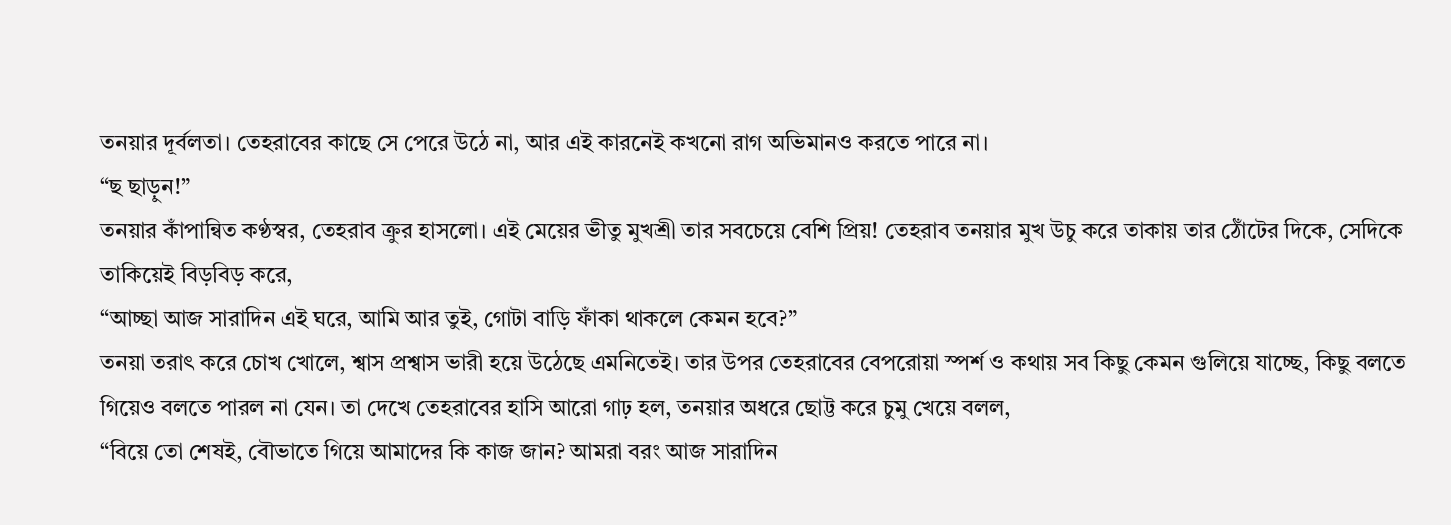তনয়ার দূর্বলতা। তেহরাবের কাছে সে পেরে উঠে না, আর এই কারনেই কখনো রাগ অভিমানও করতে পারে না।
“ছ ছাড়ুন!”
তনয়ার কাঁপান্বিত কণ্ঠস্বর, তেহরাব ক্রুর হাসলো। এই মেয়ের ভীতু মুখশ্রী তার সবচেয়ে বেশি প্রিয়! তেহরাব তনয়ার মুখ উচু করে তাকায় তার ঠোঁটের দিকে, সেদিকে তাকিয়েই বিড়বিড় করে,
“আচ্ছা আজ সারাদিন এই ঘরে, আমি আর তুই, গোটা বাড়ি ফাঁকা থাকলে কেমন হবে?”
তনয়া তরাৎ করে চোখ খোলে, শ্বাস প্রশ্বাস ভারী হয়ে উঠেছে এমনিতেই। তার উপর তেহরাবের বেপরোয়া স্পর্শ ও কথায় সব কিছু কেমন গুলিয়ে যাচ্ছে, কিছু বলতে গিয়েও বলতে পারল না যেন। তা দেখে তেহরাবের হাসি আরো গাঢ় হল, তনয়ার অধরে ছোট্ট করে চুমু খেয়ে বলল,
“বিয়ে তো শেষই, বৌভাতে গিয়ে আমাদের কি কাজ জান? আমরা বরং আজ সারাদিন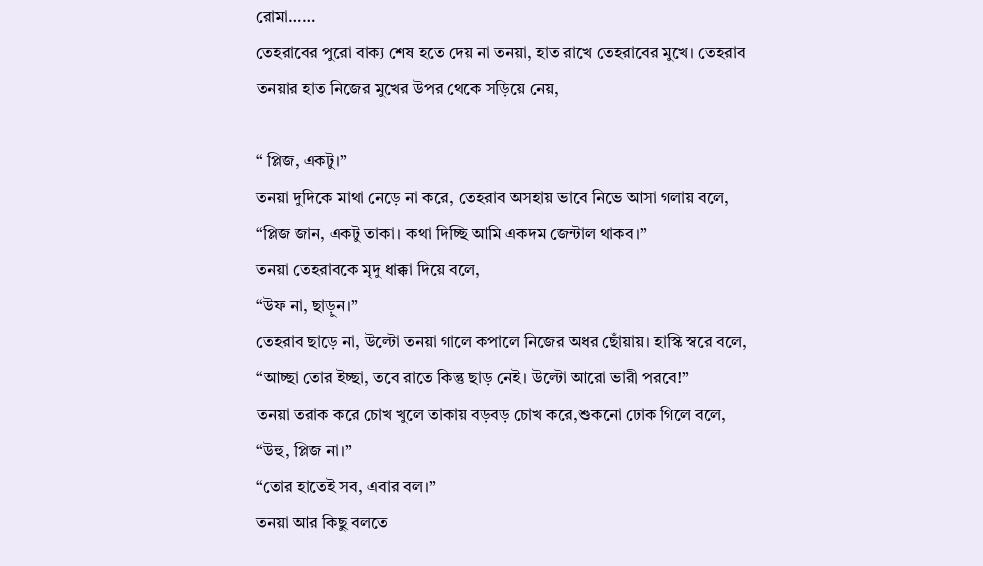রোমা……
তেহরাবের পুরো বাক্য শেষ হতে দেয় না তনয়া, হাত রাখে তেহরাবের মুখে। তেহরাব তনয়ার হাত নিজের মুখের উপর থেকে সড়িয়ে নেয়,

“ প্লিজ, একটু।”
তনয়া দুদিকে মাথা নেড়ে না করে, তেহরাব অসহায় ভাবে নিভে আসা গলায় বলে,
“প্লিজ জান, একটু তাকা। কথা দিচ্ছি আমি একদম জেন্টাল থাকব।”
তনয়া তেহরাবকে মৃদু ধাক্কা দিয়ে বলে,
“উফ না, ছাড়ুন।”
তেহরাব ছাড়ে না, উল্টো তনয়া গালে কপালে নিজের অধর ছোঁয়ায়। হাস্কি স্বরে বলে,
“আচ্ছা তোর ইচ্ছা, তবে রাতে কিন্তু ছাড় নেই। উল্টো আরো ভারী পরবে!”
তনয়া তরাক করে চোখ খুলে তাকায় বড়বড় চোখ করে,শুকনো ঢোক গিলে বলে,
“উহু, প্লিজ না।”
“তোর হাতেই সব, এবার বল।”
তনয়া আর কিছু বলতে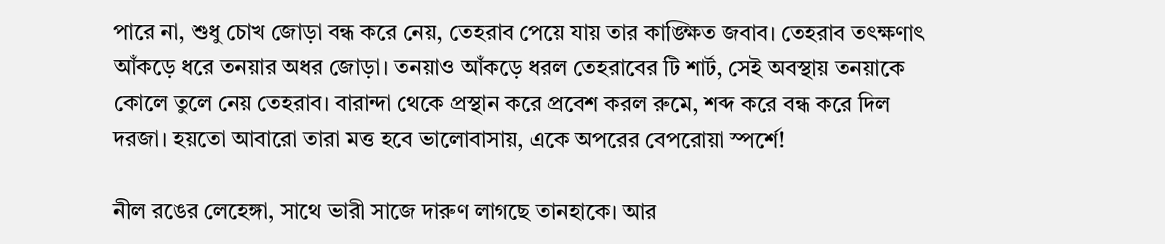পারে না, শুধু চোখ জোড়া বন্ধ করে নেয়, তেহরাব পেয়ে যায় তার কাঙ্ক্ষিত জবাব। তেহরাব তৎক্ষণাৎ আঁকড়ে ধরে তনয়ার অধর জোড়া। তনয়াও আঁকড়ে ধরল তেহরাবের টি শার্ট, সেই অবস্থায় তনয়াকে কোলে তুলে নেয় তেহরাব। বারান্দা থেকে প্রস্থান করে প্রবেশ করল রুমে, শব্দ করে বন্ধ করে দিল দরজা। হয়তো আবারো তারা মত্ত হবে ভালোবাসায়, একে অপরের বেপরোয়া স্পর্শে!

নীল রঙের লেহেঙ্গা, সাথে ভারী সাজে দারুণ লাগছে তানহাকে। আর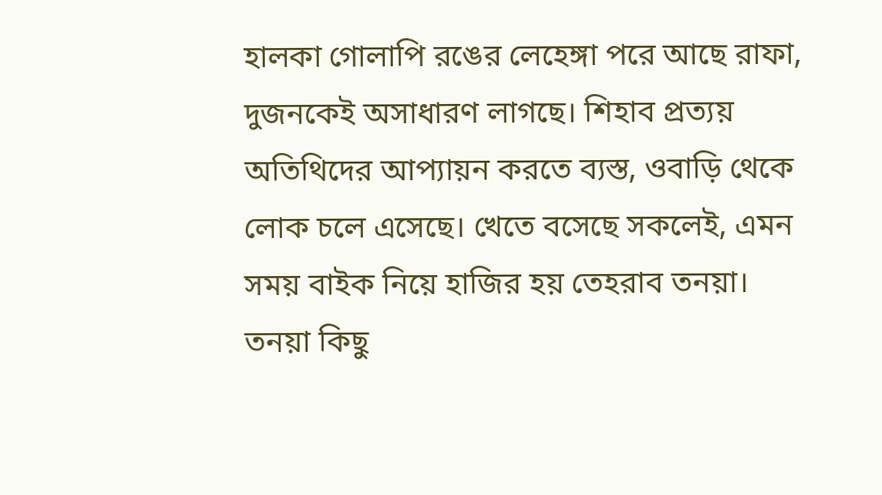হালকা গোলাপি রঙের লেহেঙ্গা পরে আছে রাফা, দুজনকেই অসাধারণ লাগছে। শিহাব প্রত্যয় অতিথিদের আপ্যায়ন করতে ব্যস্ত, ওবাড়ি থেকে লোক চলে এসেছে। খেতে বসেছে সকলেই, এমন সময় বাইক নিয়ে হাজির হয় তেহরাব তনয়া।
তনয়া কিছু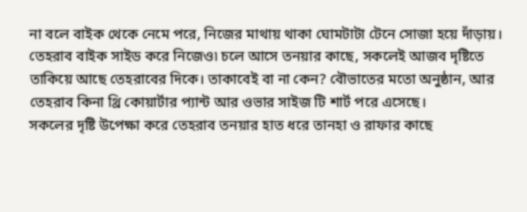না বলে বাইক থেকে নেমে পরে, নিজের মাথায় থাকা ঘোমটাটা টেনে সোজা হয়ে দাঁড়ায়। তেহরাব বাইক সাইড করে নিজেও৷ চলে আসে তনয়ার কাছে, সকলেই আজব দৃষ্টিতে তাকিয়ে আছে তেহরাবের দিকে। তাকাবেই বা না কেন? বৌভাতের মতো অনুষ্ঠান, আর তেহরাব কিনা থ্রি কোয়ার্টার প্যান্ট আর ওভার সাইজ টি শার্ট পরে এসেছে।
সকলের দৃষ্টি উপেক্ষা করে তেহরাব তনয়ার হাত ধরে তানহা ও রাফার কাছে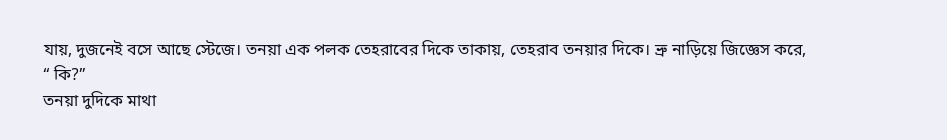যায়, দুজনেই বসে আছে স্টেজে। তনয়া এক পলক তেহরাবের দিকে তাকায়, তেহরাব তনয়ার দিকে। ভ্রু নাড়িয়ে জিজ্ঞেস করে,
“ কি?”
তনয়া দুদিকে মাথা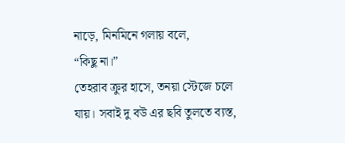নাড়ে, মিনমিনে গলায় বলে,
“কিছু না।”
তেহরাব ক্রুর হাসে, তনয়া স্টেজে চলে যায়। সবাই দু বউ এর ছবি তুলতে ব্যস্ত,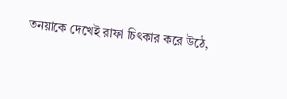তনয়াকে দেখেই রাফা চিৎকার করে উঠে,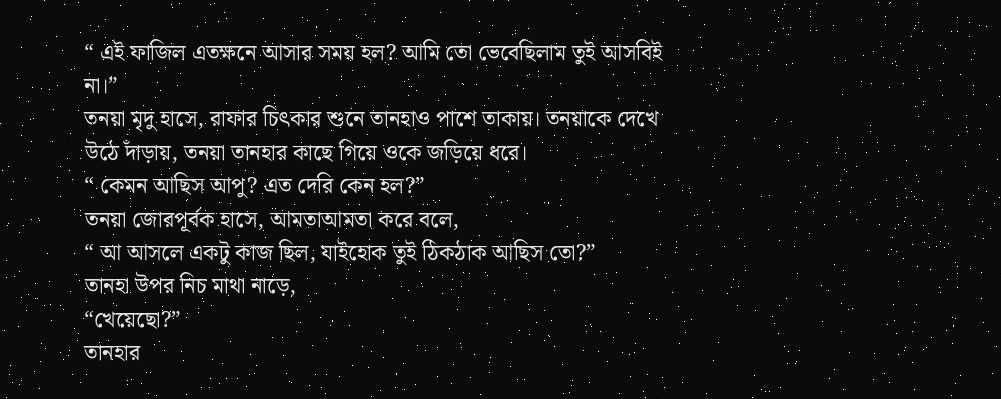“ এই ফাজিল এতক্ষনে আসার সময় হল? আমি তো ভেবেছিলাম তুই আসবিই না।”
তনয়া মৃদু হাসে, রাফার চিৎকার শুনে তানহাও পাশে তাকায়। তনয়াকে দেখে উঠে দাঁড়ায়, তনয়া তানহার কাছে গিয়ে ওকে জড়িয়ে ধরে।
“ কেমন আছিস আপু? এত দেরি কেন হল?”
তনয়া জোরপূর্বক হাসে, আমতাআমতা করে বলে,
“ আ আসলে একটু কাজ ছিল, যাইহোক তুই ঠিকঠাক আছিস তো?”
তানহা উপর নিচ মাথা নাড়ে,
“খেয়েছো?”
তানহার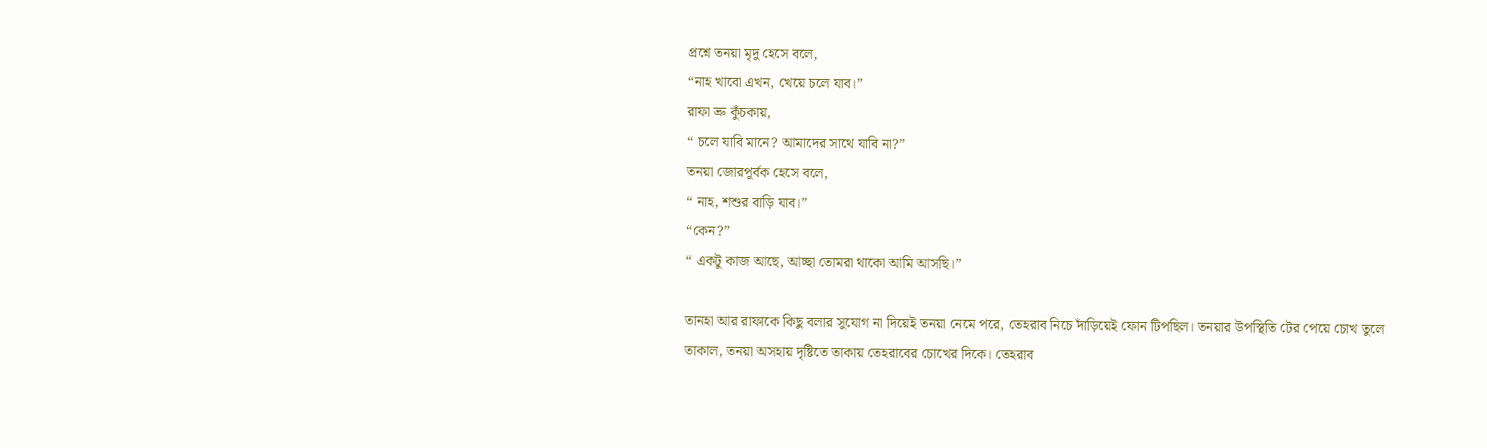প্রশ্নে তনয়া মৃদু হেসে বলে,
“নাহ খাবো এখন, খেয়ে চলে যাব।”
রাফা ভ্রু কুঁচকায়,
“ চলে যাবি মানে? আমাদের সাথে যাবি না?”
তনয়া জোরপূর্বক হেসে বলে,
“ নাহ, শশুর বাড়ি যাব।”
“কেন?”
“ একটু কাজ আছে, আচ্ছা তোমরা থাকো আমি আসছি।”

তানহা আর রাফাকে কিছু বলার সুযোগ না দিয়েই তনয়া নেমে পরে, তেহরাব নিচে দাঁড়িয়েই ফোন টিপছিল। তনয়ার উপস্থিতি টের পেয়ে চোখ তুলে তাকাল, তনয়া অসহায় দৃষ্টিতে তাকায় তেহরাবের চোখের দিকে। তেহরাব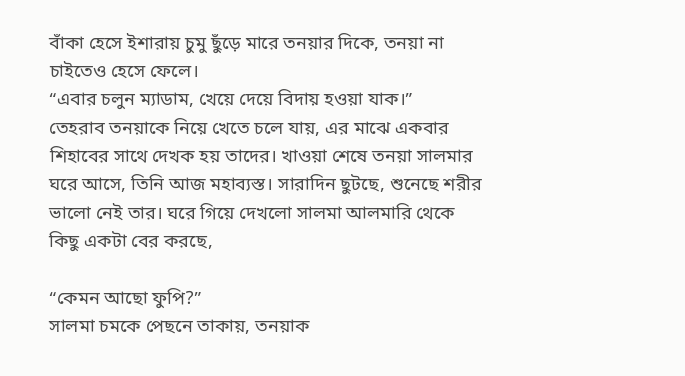বাঁকা হেসে ইশারায় চুমু ছুঁড়ে মারে তনয়ার দিকে, তনয়া না চাইতেও হেসে ফেলে।
“এবার চলুন ম্যাডাম, খেয়ে দেয়ে বিদায় হওয়া যাক।”
তেহরাব তনয়াকে নিয়ে খেতে চলে যায়, এর মাঝে একবার শিহাবের সাথে দেখক হয় তাদের। খাওয়া শেষে তনয়া সালমার ঘরে আসে, তিনি আজ মহাব্যস্ত। সারাদিন ছুটছে, শুনেছে শরীর ভালো নেই তার। ঘরে গিয়ে দেখলো সালমা আলমারি থেকে কিছু একটা বের করছে,

“কেমন আছো ফুপি?”
সালমা চমকে পেছনে তাকায়, তনয়াক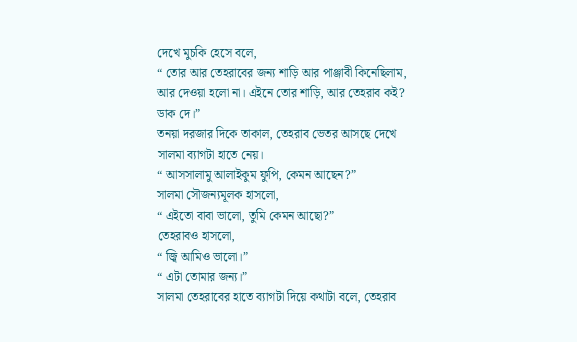দেখে মুচকি হেসে বলে,
“ তোর আর তেহরাবের জন্য শাড়ি আর পাঞ্জাবী কিনেছিলাম, আর দেওয়া হলো না। এইনে তোর শাড়ি, আর তেহরাব কই? ডাক দে।”
তনয়া দরজার দিকে তাকাল, তেহরাব ভেতর আসছে দেখে সালমা ব্যাগটা হাতে নেয়।
“ আসসালামু আলাইকুম ফুপি, কেমন আছেন?”
সালমা সৌজন্যমূলক হাসলো,
“ এইতো বাবা ভালো, তুমি কেমন আছো?”
তেহরাবও হাসলো,
“ জ্বি আমিও ভালো।”
“ এটা তোমার জন্য।”
সালমা তেহরাবের হাতে ব্যাগটা দিয়ে কথাটা বলে, তেহরাব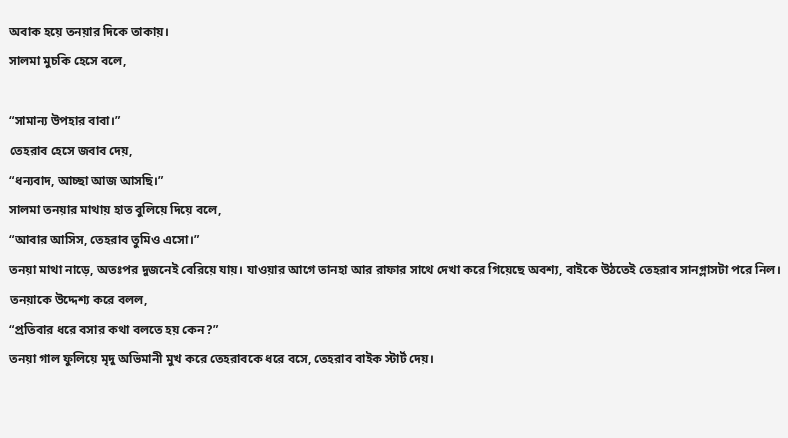অবাক হয়ে তনয়ার দিকে তাকায়।
সালমা মুচকি হেসে বলে,

“সামান্য উপহার বাবা।”
তেহরাব হেসে জবাব দেয়,
“ধন্যবাদ, আচ্ছা আজ আসছি।”
সালমা তনয়ার মাথায় হাত বুলিয়ে দিয়ে বলে,
“আবার আসিস, তেহরাব তুমিও এসো।”
তনয়া মাথা নাড়ে, অতঃপর দুজনেই বেরিয়ে যায়। যাওয়ার আগে তানহা আর রাফার সাথে দেখা করে গিয়েছে অবশ্য, বাইকে উঠতেই তেহরাব সানগ্লাসটা পরে নিল। তনয়াকে উদ্দেশ্য করে বলল,
“প্রতিবার ধরে বসার কথা বলতে হয় কেন?”
তনয়া গাল ফুলিয়ে মৃদু অভিমানী মুখ করে তেহরাবকে ধরে বসে, তেহরাব বাইক স্টার্ট দেয়।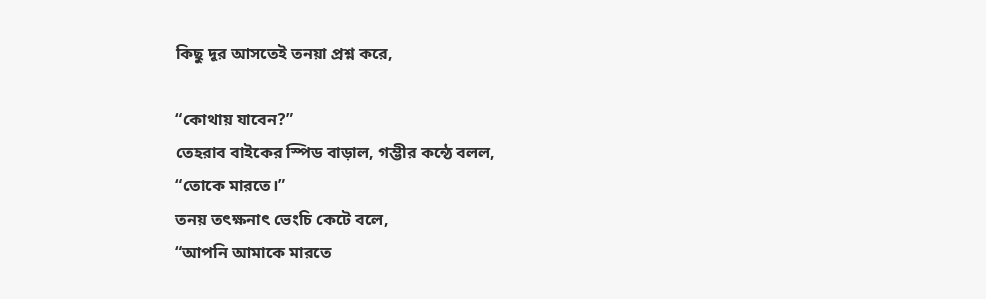কিছু দূর আসতেই তনয়া প্রশ্ন করে,

“কোথায় যাবেন?”
তেহরাব বাইকের স্পিড বাড়াল, গম্ভীর কন্ঠে বলল,
“তোকে মারতে।”
তনয় তৎক্ষনাৎ ভেংচি কেটে বলে,
“আপনি আমাকে মারতে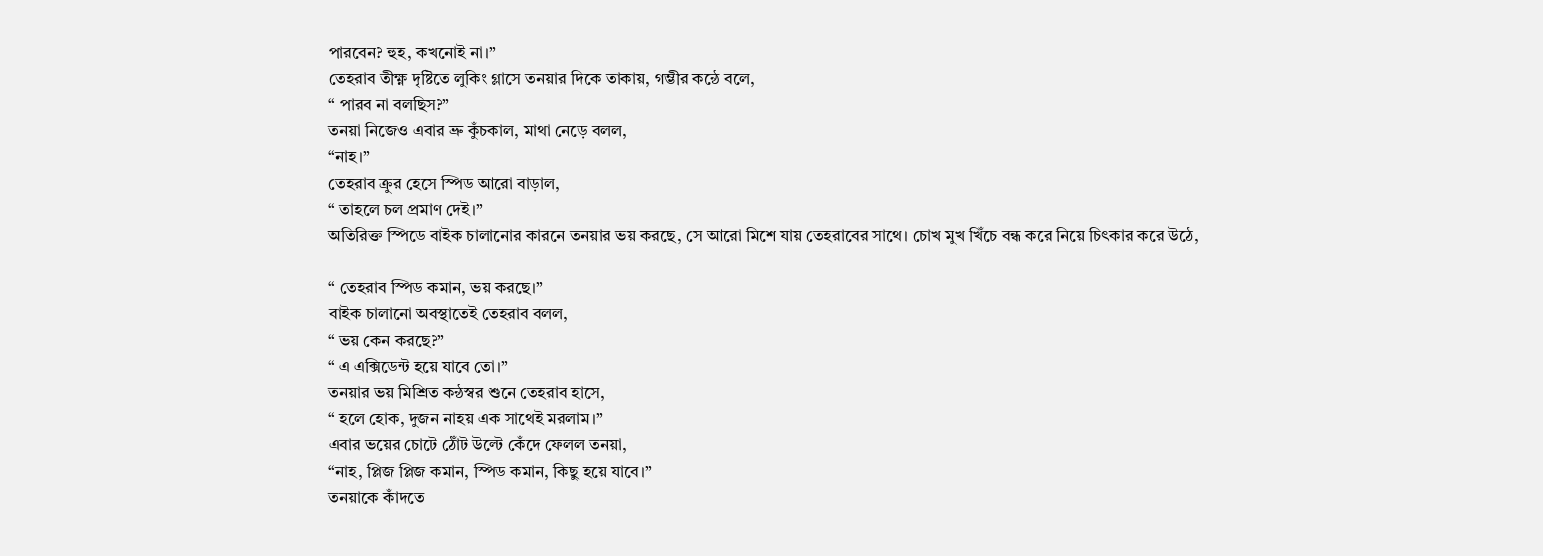পারবেন? হুহ, কখনোই না।”
তেহরাব তীক্ষ্ণ দৃষ্টিতে লুকিং গ্লাসে তনয়ার দিকে তাকায়, গম্ভীর কন্ঠে বলে,
“ পারব না বলছিস?”
তনয়া নিজেও এবার ভ্রু কুঁচকাল, মাথা নেড়ে বলল,
“নাহ।”
তেহরাব ক্রুর হেসে স্পিড আরো বাড়াল,
“ তাহলে চল প্রমাণ দেই।”
অতিরিক্ত স্পিডে বাইক চালানোর কারনে তনয়ার ভয় করছে, সে আরো মিশে যায় তেহরাবের সাথে। চোখ মুখ খিঁচে বন্ধ করে নিয়ে চিৎকার করে উঠে,

“ তেহরাব স্পিড কমান, ভয় করছে।”
বাইক চালানো অবস্থাতেই তেহরাব বলল,
“ ভয় কেন করছে?”
“ এ এক্সিডেন্ট হয়ে যাবে তো।”
তনয়ার ভয় মিশ্রিত কন্ঠস্বর শুনে তেহরাব হাসে,
“ হলে হোক, দুজন নাহয় এক সাথেই মরলাম।”
এবার ভয়ের চোটে ঠোঁট উল্টে কেঁদে ফেলল তনয়া,
“নাহ, প্লিজ প্লিজ কমান, স্পিড কমান, কিছু হয়ে যাবে।”
তনয়াকে কাঁদতে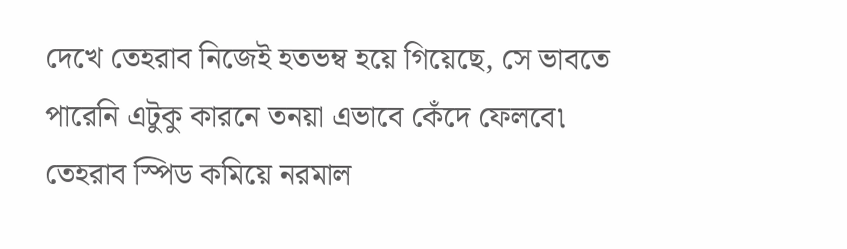দেখে তেহরাব নিজেই হতভম্ব হয়ে গিয়েছে, সে ভাবতে পারেনি এটুকু কারনে তনয়া এভাবে কেঁদে ফেলবে৷ তেহরাব স্পিড কমিয়ে নরমাল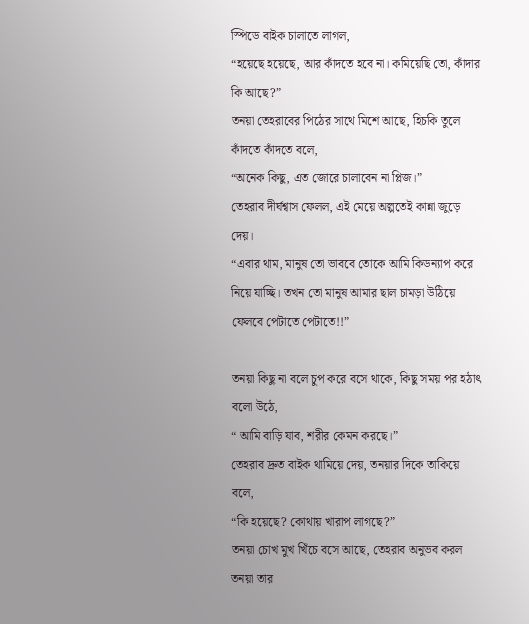স্পিডে বাইক চালাতে লাগল,
“হয়েছে হয়েছে, আর কাঁদতে হবে না। কমিয়েছি তো, কাঁদার কি আছে?”
তনয়া তেহরাবের পিঠের সাথে মিশে আছে, হিচকি তুলে কাঁদতে কাঁদতে বলে,
“অনেক কিছু, এত জোরে চালাবেন না প্লিজ।”
তেহরাব দীর্ঘশ্বাস ফেলল, এই মেয়ে অল্পতেই কান্না জুড়ে দেয়।
“এবার থাম, মানুষ তো ভাববে তোকে আমি কিডন্যাপ করে নিয়ে যাচ্ছি। তখন তো মানুষ আমার ছাল চামড়া উঠিয়ে ফেলবে পেটাতে পেটাতে!!”

তনয়া কিছু না বলে চুপ করে বসে থাকে, কিছু সময় পর হঠাৎ বলো উঠে,
“ আমি বাড়ি যাব, শরীর কেমন করছে।”
তেহরাব দ্রুত বাইক থামিয়ে দেয়, তনয়ার দিকে তাকিয়ে বলে,
“কি হয়েছে? কোথায় খারাপ লাগছে?”
তনয়া চোখ মুখ খিঁচে বসে আছে, তেহরাব অনুভব করল তনয়া তার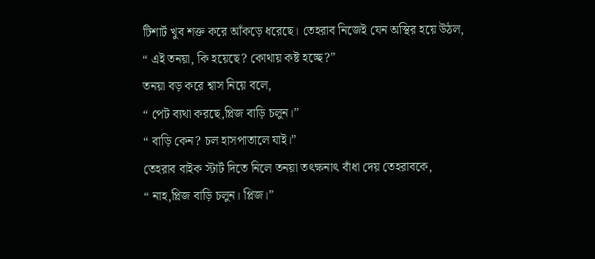টিশার্ট খুব শক্ত করে আঁকড়ে ধরেছে। তেহরাব নিজেই যেন অস্থির হয়ে উঠল,
“ এই তনয়া, কি হয়েছে? কোথায় কষ্ট হচ্ছে?”
তনয়া বড় করে শ্বাস নিয়ে বলে,
“ পেট ব্যথা করছে,প্লিজ বাড়ি চলুন।”
“ বাড়ি কেন? চল হাসপাতালে যাই।”
তেহরাব বাইক স্টার্ট দিতে নিলে তনয়া তৎক্ষনাৎ বাঁধা দেয় তেহরাবকে,
“ নাহ,প্লিজ বাড়ি চলুন। প্লিজ।”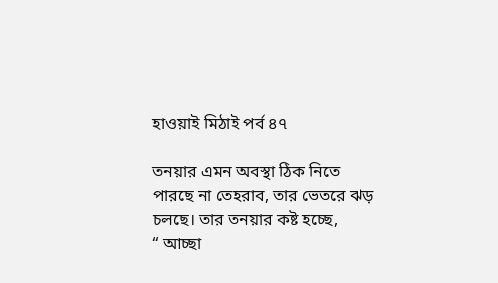হাওয়াই মিঠাই পর্ব ৪৭

তনয়ার এমন অবস্থা ঠিক নিতে পারছে না তেহরাব, তার ভেতরে ঝড় চলছে। তার তনয়ার কষ্ট হচ্ছে,
“ আচ্ছা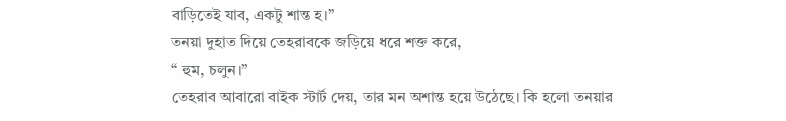বাড়িতেই যাব, একটু শান্ত হ।”
তনয়া দুহাত দিয়ে তেহরাবকে জড়িয়ে ধরে শক্ত করে,
“ হুম, চলুন।”
তেহরাব আবারো বাইক স্টার্ট দেয়, তার মন অশান্ত হয়ে উঠেছে। কি হলো তনয়ার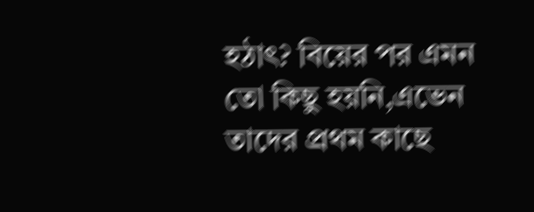হঠাৎ? বিয়ের পর এমন তো কিছু হয়নি,এভেন তাদের প্রথম কাছে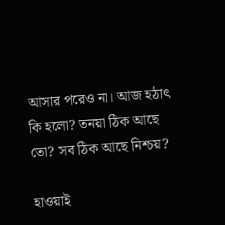আসার পরেও না। আজ হঠাৎ কি হলো? তনয়া ঠিক আছে তো? সব ঠিক আছে নিশ্চয়?

হাওয়াই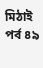মিঠাই পর্ব ৪৯